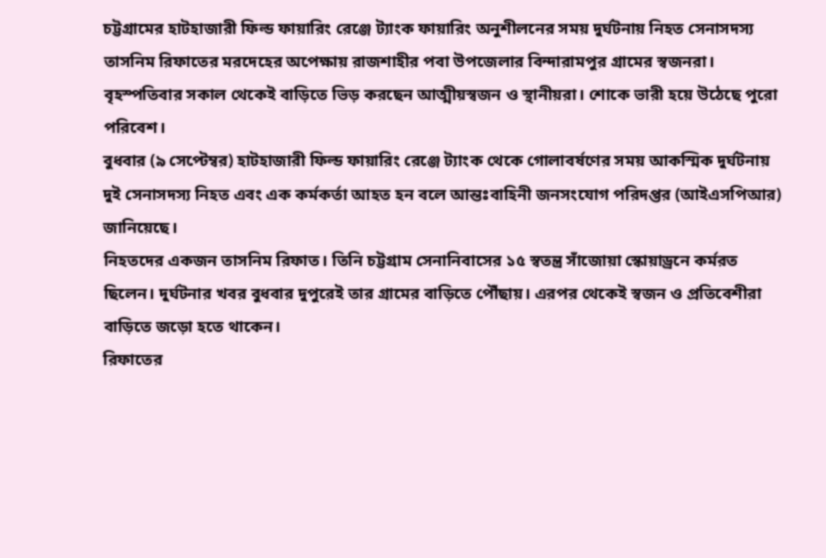চট্টগ্রামের হাটহাজারী ফিল্ড ফায়ারিং রেঞ্জে ট্যাংক ফায়ারিং অনুশীলনের সময় দুর্ঘটনায় নিহত সেনাসদস্য তাসনিম রিফাতের মরদেহের অপেক্ষায় রাজশাহীর পবা উপজেলার বিন্দারামপুর গ্রামের স্বজনরা। বৃহস্পতিবার সকাল থেকেই বাড়িতে ভিড় করছেন আত্মীয়স্বজন ও স্থানীয়রা। শোকে ভারী হয়ে উঠেছে পুরো পরিবেশ।
বুধবার (৯ সেপ্টেম্বর) হাটহাজারী ফিল্ড ফায়ারিং রেঞ্জে ট্যাংক থেকে গোলাবর্ষণের সময় আকস্মিক দুর্ঘটনায় দুই সেনাসদস্য নিহত এবং এক কর্মকর্তা আহত হন বলে আন্তঃবাহিনী জনসংযোগ পরিদপ্তর (আইএসপিআর) জানিয়েছে।
নিহতদের একজন তাসনিম রিফাত। তিনি চট্টগ্রাম সেনানিবাসের ১৫ স্বতন্ত্র সাঁজোয়া স্কোয়াড্রনে কর্মরত ছিলেন। দুর্ঘটনার খবর বুধবার দুপুরেই তার গ্রামের বাড়িতে পৌঁছায়। এরপর থেকেই স্বজন ও প্রতিবেশীরা বাড়িতে জড়ো হতে থাকেন।
রিফাতের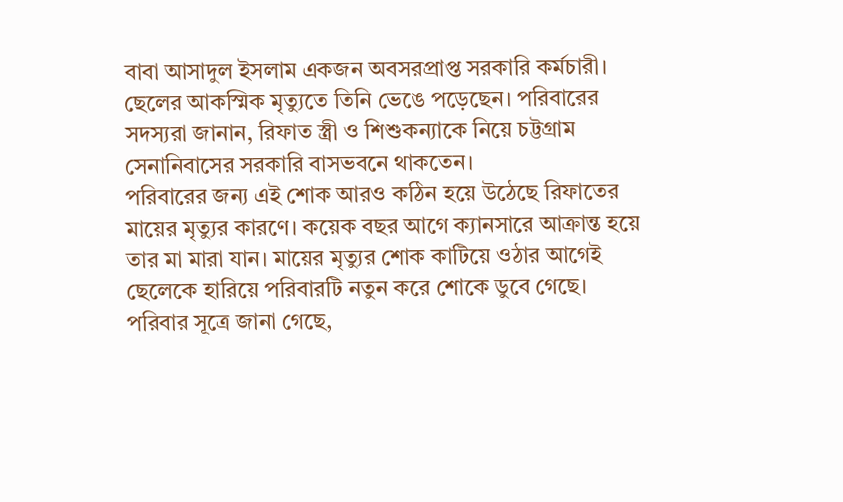বাবা আসাদুল ইসলাম একজন অবসরপ্রাপ্ত সরকারি কর্মচারী। ছেলের আকস্মিক মৃত্যুতে তিনি ভেঙে পড়েছেন। পরিবারের সদস্যরা জানান, রিফাত স্ত্রী ও শিশুকন্যাকে নিয়ে চট্টগ্রাম সেনানিবাসের সরকারি বাসভবনে থাকতেন।
পরিবারের জন্য এই শোক আরও কঠিন হয়ে উঠেছে রিফাতের মায়ের মৃত্যুর কারণে। কয়েক বছর আগে ক্যানসারে আক্রান্ত হয়ে তার মা মারা যান। মায়ের মৃত্যুর শোক কাটিয়ে ওঠার আগেই ছেলেকে হারিয়ে পরিবারটি নতুন করে শোকে ডুবে গেছে।
পরিবার সূত্রে জানা গেছে,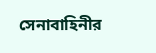সেনাবাহিনীর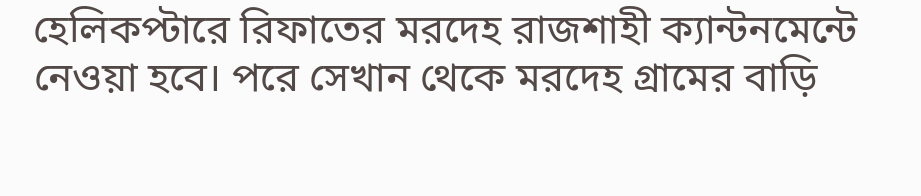হেলিকপ্টারে রিফাতের মরদেহ রাজশাহী ক্যান্টনমেন্টে নেওয়া হবে। পরে সেখান থেকে মরদেহ গ্রামের বাড়ি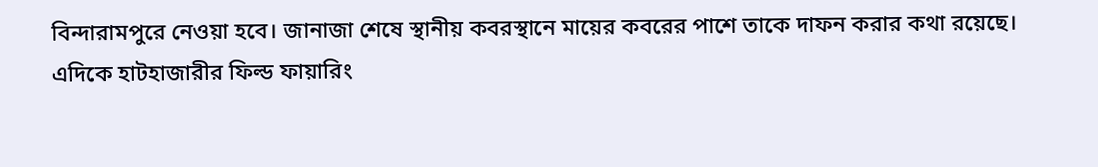বিন্দারামপুরে নেওয়া হবে। জানাজা শেষে স্থানীয় কবরস্থানে মায়ের কবরের পাশে তাকে দাফন করার কথা রয়েছে।
এদিকে হাটহাজারীর ফিল্ড ফায়ারিং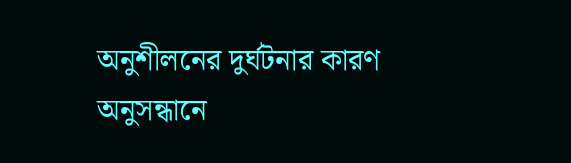অনুশীলনের দুর্ঘটনার কারণ অনুসন্ধানে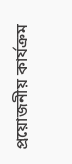প্রয়োজনীয় কার্যক্রম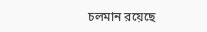চলমান রয়েছে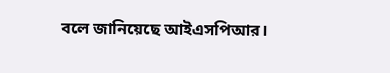বলে জানিয়েছে আইএসপিআর।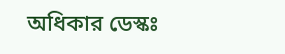অধিকার ডেস্কঃ